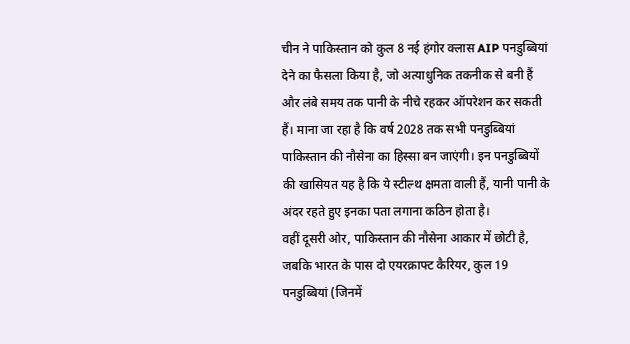चीन ने पाकिस्तान को कुल 8 नई हंगोर क्लास AIP पनडुब्बियां देने का फैसला किया है, जो अत्याधुनिक तकनीक से बनी हैं और लंबे समय तक पानी के नीचे रहकर ऑपरेशन कर सकती हैं। माना जा रहा है कि वर्ष 2028 तक सभी पनडुब्बियां पाकिस्तान की नौसेना का हिस्सा बन जाएंगी। इन पनडुब्बियों की खासियत यह है कि ये स्टील्थ क्षमता वाली हैं, यानी पानी के अंदर रहते हुए इनका पता लगाना कठिन होता है।
वहीं दूसरी ओर, पाकिस्तान की नौसेना आकार में छोटी है, जबकि भारत के पास दो एयरक्राफ्ट कैरियर, कुल 19 पनडुब्बियां (जिनमें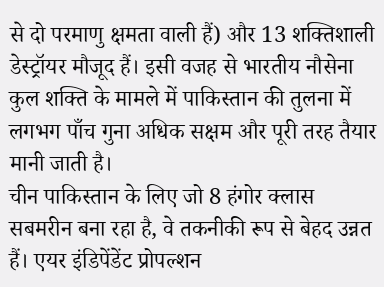से दो परमाणु क्षमता वाली हैं) और 13 शक्तिशाली डेस्ट्रॉयर मौजूद हैं। इसी वजह से भारतीय नौसेना कुल शक्ति के मामले में पाकिस्तान की तुलना में लगभग पाँच गुना अधिक सक्षम और पूरी तरह तैयार मानी जाती है।
चीन पाकिस्तान के लिए जो 8 हंगोर क्लास सबमरीन बना रहा है, वे तकनीकी रूप से बेहद उन्नत हैं। एयर इंडिपेंडेंट प्रोपल्शन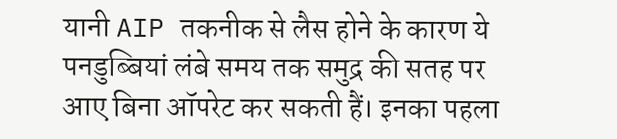यानी AIP तकनीक से लैस होने के कारण ये पनडुब्बियां लंबे समय तक समुद्र की सतह पर आए बिना ऑपरेट कर सकती हैं। इनका पहला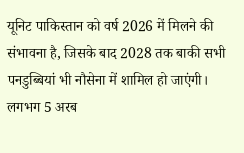यूनिट पाकिस्तान को वर्ष 2026 में मिलने की संभावना है, जिसके बाद 2028 तक बाकी सभी पनडुब्बियां भी नौसेना में शामिल हो जाएंगी। लगभग 5 अरब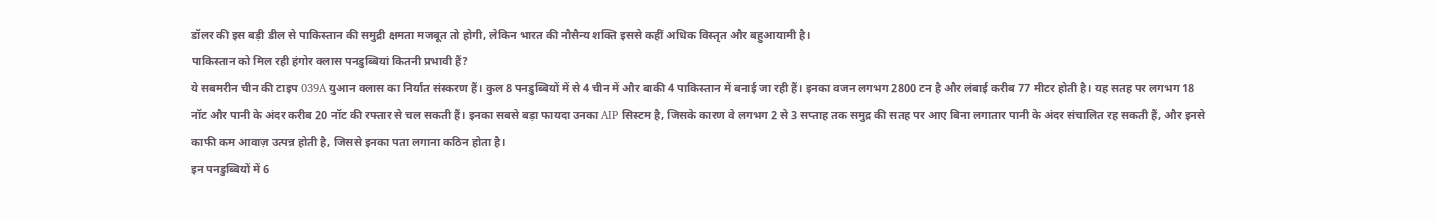डॉलर की इस बड़ी डील से पाकिस्तान की समुद्री क्षमता मजबूत तो होगी, लेकिन भारत की नौसैन्य शक्ति इससे कहीं अधिक विस्तृत और बहुआयामी है।
पाकिस्तान को मिल रही हंगोर क्लास पनडुब्बियां कितनी प्रभावी हैं?
ये सबमरीन चीन की टाइप 039A युआन क्लास का निर्यात संस्करण हैं। कुल 8 पनडुब्बियों में से 4 चीन में और बाकी 4 पाकिस्तान में बनाई जा रही हैं। इनका वजन लगभग 2800 टन है और लंबाई करीब 77 मीटर होती है। यह सतह पर लगभग 18 नॉट और पानी के अंदर करीब 20 नॉट की रफ्तार से चल सकती हैं। इनका सबसे बड़ा फायदा उनका AIP सिस्टम है, जिसके कारण वे लगभग 2 से 3 सप्ताह तक समुद्र की सतह पर आए बिना लगातार पानी के अंदर संचालित रह सकती हैं, और इनसे काफी कम आवाज़ उत्पन्न होती है, जिससे इनका पता लगाना कठिन होता है।
इन पनडुब्बियों में 6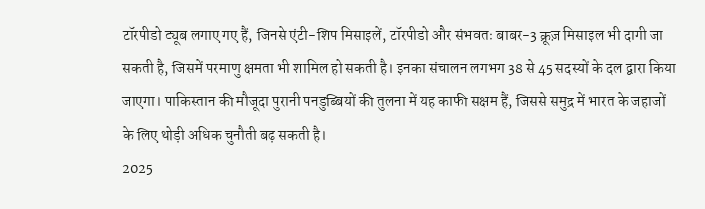टॉरपीडो ट्यूब लगाए गए हैं, जिनसे एंटी-शिप मिसाइलें, टॉरपीडो और संभवतः बाबर-3 क्रूज़ मिसाइल भी दागी जा सकती है, जिसमें परमाणु क्षमता भी शामिल हो सकती है। इनका संचालन लगभग 38 से 45 सदस्यों के दल द्वारा किया जाएगा। पाकिस्तान की मौजूदा पुरानी पनडुब्बियों की तुलना में यह काफी सक्षम हैं, जिससे समुद्र में भारत के जहाजों के लिए थोड़ी अधिक चुनौती बढ़ सकती है।
2025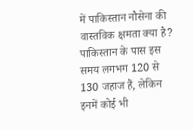में पाकिस्तान नौसेना की वास्तविक क्षमता क्या है?
पाकिस्तान के पास इस समय लगभग 120 से 130 जहाज हैं, लेकिन इनमें कोई भी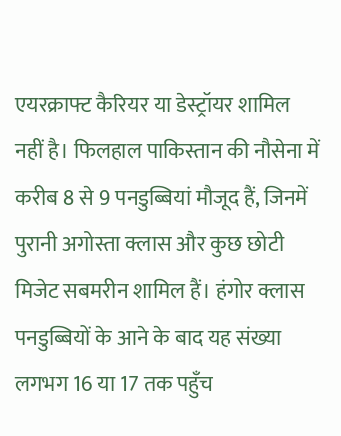एयरक्राफ्ट कैरियर या डेस्ट्रॉयर शामिल नहीं है। फिलहाल पाकिस्तान की नौसेना में करीब 8 से 9 पनडुब्बियां मौजूद हैं, जिनमें पुरानी अगोस्ता क्लास और कुछ छोटी मिजेट सबमरीन शामिल हैं। हंगोर क्लास पनडुब्बियों के आने के बाद यह संख्या लगभग 16 या 17 तक पहुँच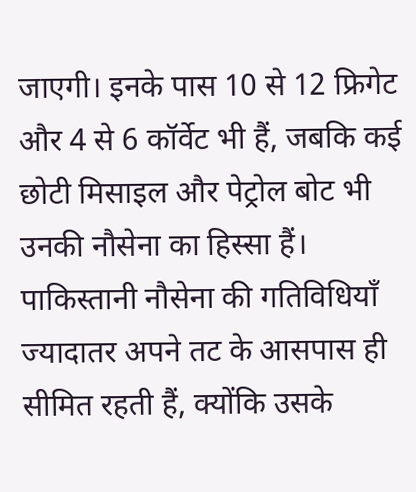जाएगी। इनके पास 10 से 12 फ्रिगेट और 4 से 6 कॉर्वेट भी हैं, जबकि कई छोटी मिसाइल और पेट्रोल बोट भी उनकी नौसेना का हिस्सा हैं।
पाकिस्तानी नौसेना की गतिविधियाँ ज्यादातर अपने तट के आसपास ही सीमित रहती हैं, क्योंकि उसके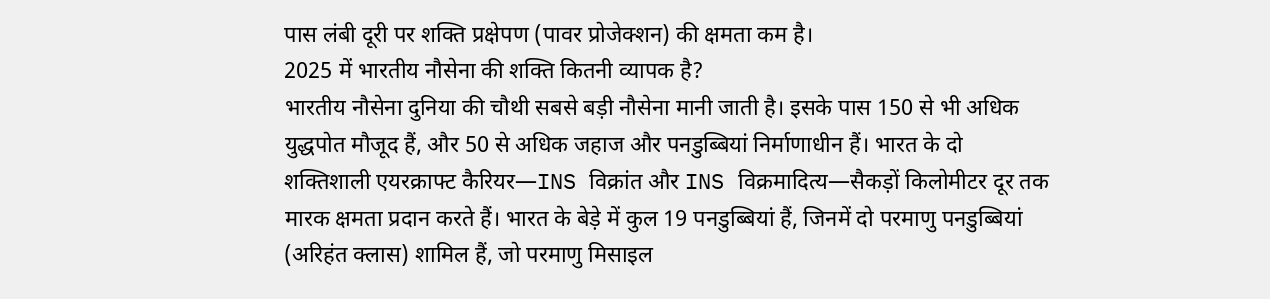पास लंबी दूरी पर शक्ति प्रक्षेपण (पावर प्रोजेक्शन) की क्षमता कम है।
2025 में भारतीय नौसेना की शक्ति कितनी व्यापक है?
भारतीय नौसेना दुनिया की चौथी सबसे बड़ी नौसेना मानी जाती है। इसके पास 150 से भी अधिक युद्धपोत मौजूद हैं, और 50 से अधिक जहाज और पनडुब्बियां निर्माणाधीन हैं। भारत के दो शक्तिशाली एयरक्राफ्ट कैरियर—INS विक्रांत और INS विक्रमादित्य—सैकड़ों किलोमीटर दूर तक मारक क्षमता प्रदान करते हैं। भारत के बेड़े में कुल 19 पनडुब्बियां हैं, जिनमें दो परमाणु पनडुब्बियां (अरिहंत क्लास) शामिल हैं, जो परमाणु मिसाइल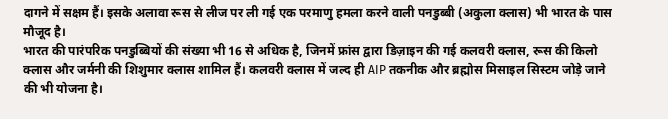दागने में सक्षम हैं। इसके अलावा रूस से लीज पर ली गई एक परमाणु हमला करने वाली पनडुब्बी (अकुला क्लास) भी भारत के पास मौजूद है।
भारत की पारंपरिक पनडुब्बियों की संख्या भी 16 से अधिक है, जिनमें फ्रांस द्वारा डिज़ाइन की गई कलवरी क्लास, रूस की किलो क्लास और जर्मनी की शिशुमार क्लास शामिल हैं। कलवरी क्लास में जल्द ही AIP तकनीक और ब्रह्मोस मिसाइल सिस्टम जोड़े जाने की भी योजना है।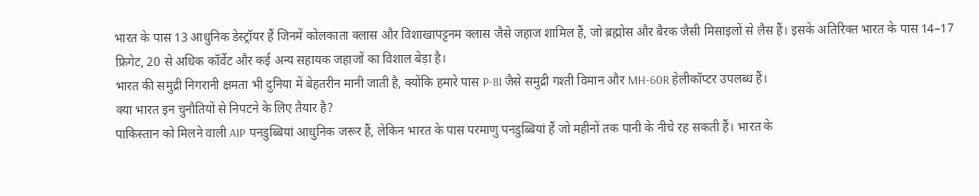भारत के पास 13 आधुनिक डेस्ट्रॉयर हैं जिनमें कोलकाता क्लास और विशाखापट्टनम क्लास जैसे जहाज शामिल हैं, जो ब्रह्मोस और बैरक जैसी मिसाइलों से लैस हैं। इसके अतिरिक्त भारत के पास 14–17 फ्रिगेट, 20 से अधिक कॉर्वेट और कई अन्य सहायक जहाजों का विशाल बेड़ा है।
भारत की समुद्री निगरानी क्षमता भी दुनिया में बेहतरीन मानी जाती है, क्योंकि हमारे पास P-8I जैसे समुद्री गश्ती विमान और MH-60R हेलीकॉप्टर उपलब्ध हैं।
क्या भारत इन चुनौतियों से निपटने के लिए तैयार है?
पाकिस्तान को मिलने वाली AIP पनडुब्बियां आधुनिक जरूर हैं, लेकिन भारत के पास परमाणु पनडुब्बियां हैं जो महीनों तक पानी के नीचे रह सकती हैं। भारत के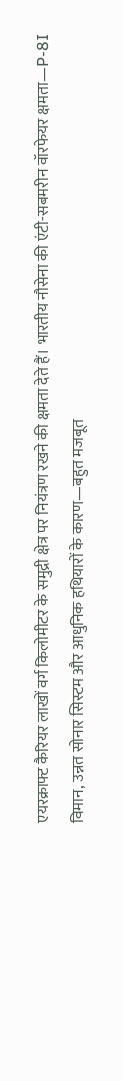एयरक्राफ्ट कैरियर लाखों वर्ग किलोमीटर के समुद्री क्षेत्र पर नियंत्रण रखने की क्षमता देते हैं। भारतीय नौसेना की एंटी-सबमरीन वॉरफेयर क्षमता—P-8I विमान, उन्नत सोनार सिस्टम और आधुनिक हथियारों के कारण—बहुत मजबूत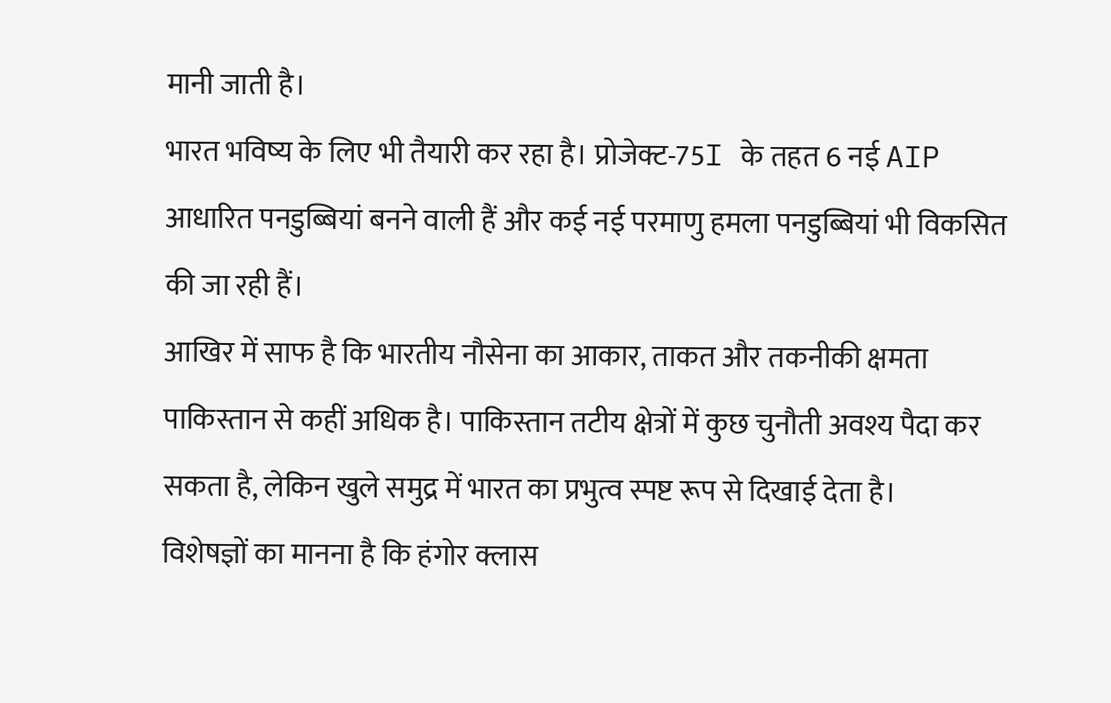मानी जाती है।
भारत भविष्य के लिए भी तैयारी कर रहा है। प्रोजेक्ट-75I के तहत 6 नई AIP आधारित पनडुब्बियां बनने वाली हैं और कई नई परमाणु हमला पनडुब्बियां भी विकसित की जा रही हैं।
आखिर में साफ है कि भारतीय नौसेना का आकार, ताकत और तकनीकी क्षमता पाकिस्तान से कहीं अधिक है। पाकिस्तान तटीय क्षेत्रों में कुछ चुनौती अवश्य पैदा कर सकता है, लेकिन खुले समुद्र में भारत का प्रभुत्व स्पष्ट रूप से दिखाई देता है।
विशेषज्ञों का मानना है कि हंगोर क्लास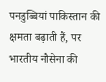पनडुब्बियां पाकिस्तान की क्षमता बढ़ाती हैं, पर भारतीय नौसेना की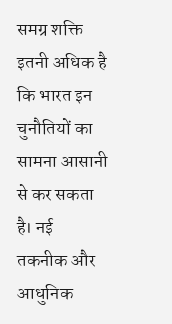समग्र शक्ति इतनी अधिक है कि भारत इन चुनौतियों का सामना आसानी से कर सकता है। नई तकनीक और आधुनिक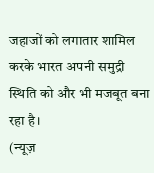जहाजों को लगातार शामिल करके भारत अपनी समुद्री स्थिति को और भी मजबूत बना रहा है।
(न्यूज़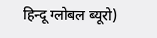हिन्दू ग्लोबल ब्यूरो)